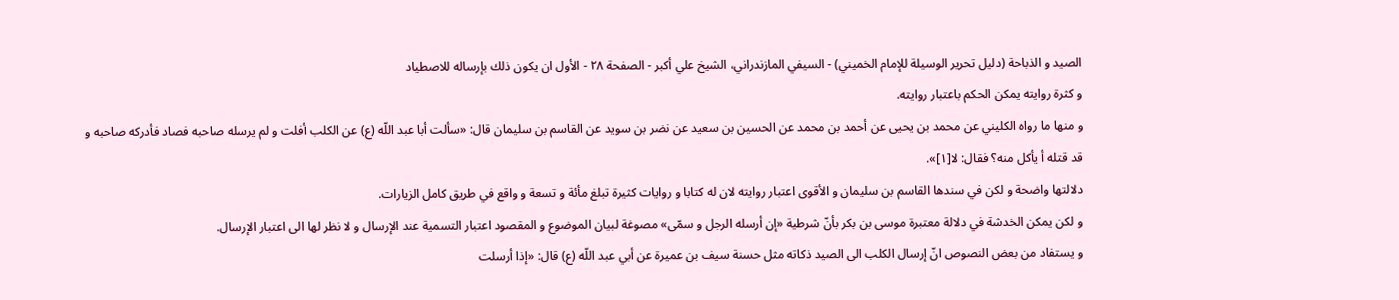الصيد و الذباحة (دليل تحرير الوسيلة للإمام الخميني) - السيفي المازندراني، الشيخ علي أكبر - الصفحة ٢٨ - الأول ان يكون ذلك بإرساله للاصطياد
و كثرة روايته يمكن الحكم باعتبار روايته.
و منها ما رواه الكليني عن محمد بن يحيى عن أحمد بن محمد عن الحسين بن سعيد عن نضر بن سويد عن القاسم بن سليمان قال: «سألت أبا عبد اللّه (ع) عن الكلب أفلت و لم يرسله صاحبه فصاد فأدركه صاحبه و قد قتله أ يأكل منه؟ فقال: لا[١]».
دلالتها واضحة و لكن في سندها القاسم بن سليمان و الأقوى اعتبار روايته لان له كتابا و روايات كثيرة تبلغ مأئة و تسعة و واقع في طريق كامل الزيارات.
و لكن يمكن الخدشة في دلالة معتبرة موسى بن بكر بأنّ شرطية «إن أرسله الرجل و سمّى» مصوغة لبيان الموضوع و المقصود اعتبار التسمية عند الإرسال و لا نظر لها الى اعتبار الإرسال.
و يستفاد من بعض النصوص انّ إرسال الكلب الى الصيد ذكاته مثل حسنة سيف بن عميرة عن أبي عبد اللّه (ع) قال: «إذا أرسلت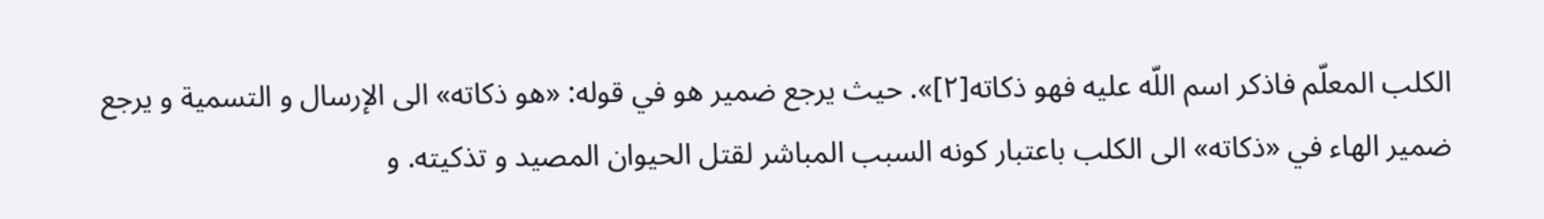الكلب المعلّم فاذكر اسم اللّه عليه فهو ذكاته[٢]». حيث يرجع ضمير هو في قوله: «هو ذكاته» الى الإرسال و التسمية و يرجع ضمير الهاء في «ذكاته» الى الكلب باعتبار كونه السبب المباشر لقتل الحيوان المصيد و تذكيته. و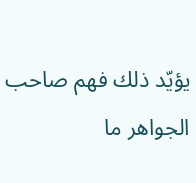يؤيّد ذلك فهم صاحب الجواهر ما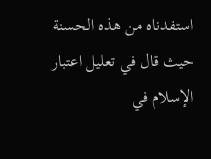استفدناه من هذه الحسنة حيث قال في تعليل اعتبار الإسلام في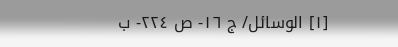[١] الوسائل/ ج ١٦- ص ٢٢٤- ب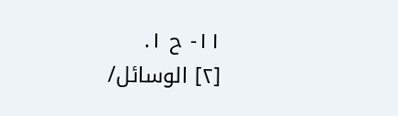١١- ح ١.
[٢] الوسائل/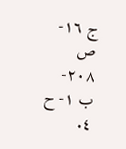ج ١٦- ص ٢٠٨- ب ١- ح ٤.